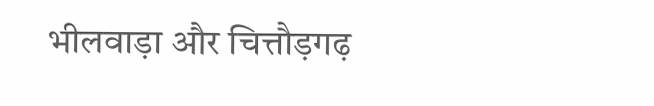भीलवाड़ा और चित्तौड़गढ़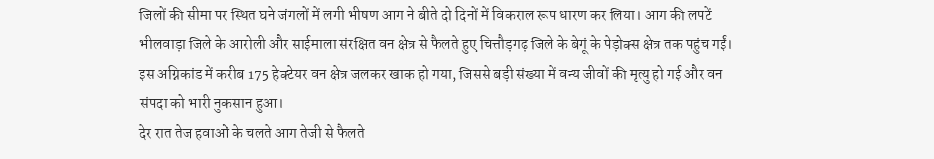जिलों की सीमा पर स्थित घने जंगलों में लगी भीषण आग ने बीते दो दिनों में विकराल रूप धारण कर लिया। आग की लपटें भीलवाड़ा जिले के आरोली और साईमाला संरक्षित वन क्षेत्र से फैलते हुए चित्तौड़गढ़ जिले के बेगूं के पेड़ोक्स क्षेत्र तक पहुंच गईं। इस अग्निकांड में करीब 175 हेक्टेयर वन क्षेत्र जलकर खाक हो गया, जिससे बड़ी संख्या में वन्य जीवों की मृत्यु हो गई और वन संपदा को भारी नुकसान हुआ।
देर रात तेज हवाओं के चलते आग तेजी से फैलते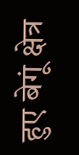हुए बेगूं क्षेत्र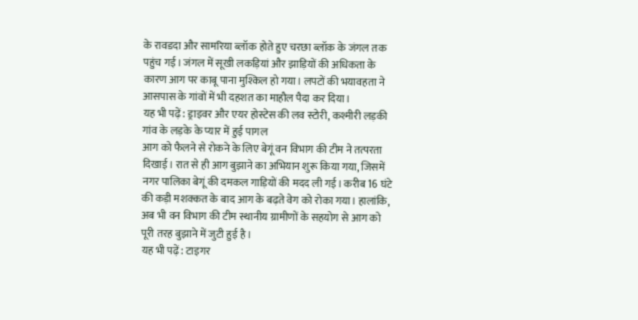के रावडदा और सामरिया ब्लॉक होते हुए चरछा ब्लॉक के जंगल तक पहुंच गई। जंगल में सूखी लकड़ियां और झाड़ियों की अधिकता के कारण आग पर काबू पाना मुश्किल हो गया। लपटों की भयावहता ने आसपास के गांवों में भी दहशत का माहौल पैदा कर दिया।
यह भी पढ़ें: ड्राइवर और एयर होस्टेस की लव स्टोरी, कश्मीरी लड़की गांव के लड़के के प्यार में हुई पागल
आग को फैलने से रोकने के लिए बेगूं वन विभाग की टीम ने तत्परता दिखाई। रात से ही आग बुझाने का अभियान शुरू किया गया, जिसमें नगर पालिका बेगूं की दमकल गाड़ियों की मदद ली गई। करीब 16 घंटे की कड़ी मशक्कत के बाद आग के बढ़ते वेग को रोका गया। हालांकि, अब भी वन विभाग की टीम स्थानीय ग्रामीणों के सहयोग से आग को पूरी तरह बुझाने में जुटी हुई है।
यह भी पढ़ें: टाइगर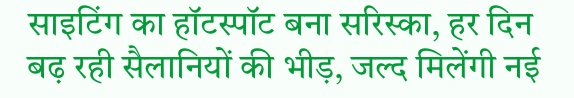साइटिंग का हॉटस्पॉट बना सरिस्का, हर दिन बढ़ रही सैलानियों की भीड़, जल्द मिलेंगी नई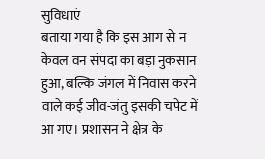सुविधाएं
बताया गया है कि इस आग से न केवल वन संपदा का बड़ा नुकसान हुआ, बल्कि जंगल में निवास करने वाले कई जीव-जंतु इसकी चपेट में आ गए। प्रशासन ने क्षेत्र के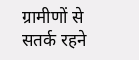ग्रामीणों से सतर्क रहने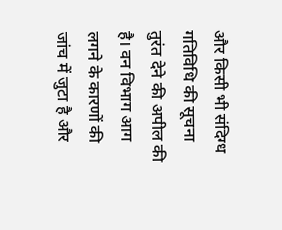और किसी भी संदिग्ध गतिविधि की सूचना तुरंत देने की अपील की है। वन विभाग आग लगने के कारणों की जांच में जुटा है और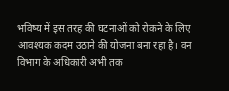भविष्य में इस तरह की घटनाओं को रोकने के लिए आवश्यक कदम उठाने की योजना बना रहा है। वन विभाग के अधिकारी अभी तक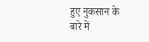हुए नुकसान के बारे में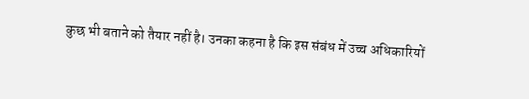कुछ भी बताने को तैयार नहीं है। उनका कहना है कि इस संबंध में उच्च अधिकारियों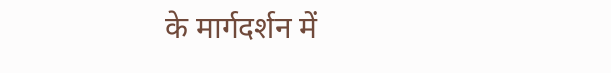के मार्गदर्शन में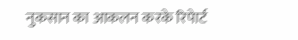नुकसान का आकलन करके रिपेार्ट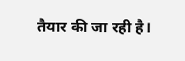तैयार की जा रही है।